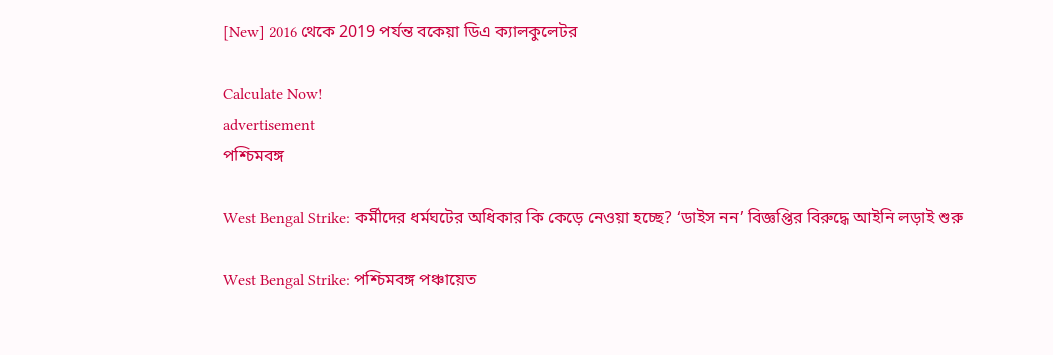[New] 2016 থেকে 2019 পর্যন্ত বকেয়া ডিএ ক্যালকুলেটর

Calculate Now!
advertisement
পশ্চিমবঙ্গ

West Bengal Strike: কর্মীদের ধর্মঘটের অধিকার কি কেড়ে নেওয়া হচ্ছে? ‘ডাইস নন’ বিজ্ঞপ্তির বিরুদ্ধে আইনি লড়াই শুরু

West Bengal Strike: পশ্চিমবঙ্গ পঞ্চায়েত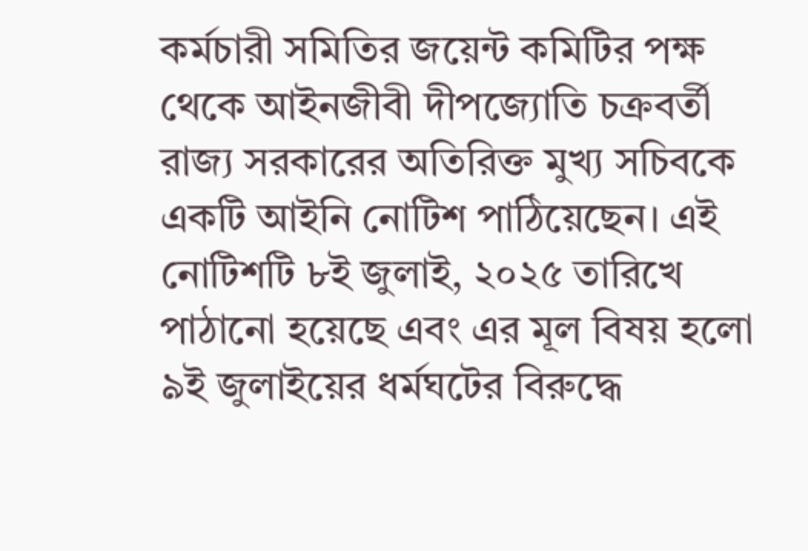কর্মচারী সমিতির জয়েন্ট কমিটির পক্ষ থেকে আইনজীবী দীপজ্যোতি চক্রবর্তী রাজ্য সরকারের অতিরিক্ত মুখ্য সচিবকে একটি আইনি নোটিশ পাঠিয়েছেন। এই নোটিশটি ৮ই জুলাই, ২০২৫ তারিখে পাঠানো হয়েছে এবং এর মূল বিষয় হলো ৯ই জুলাইয়ের ধর্মঘটের বিরুদ্ধে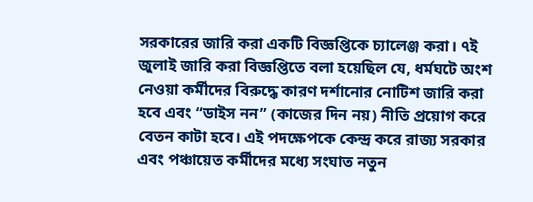সরকারের জারি করা একটি বিজ্ঞপ্তিকে চ্যালেঞ্জ করা। ৭ই জুলাই জারি করা বিজ্ঞপ্তিতে বলা হয়েছিল যে, ধর্মঘটে অংশ নেওয়া কর্মীদের বিরুদ্ধে কারণ দর্শানোর নোটিশ জারি করা হবে এবং “ডাইস নন” (কাজের দিন নয়) নীতি প্রয়োগ করে বেতন কাটা হবে। এই পদক্ষেপকে কেন্দ্র করে রাজ্য সরকার এবং পঞ্চায়েত কর্মীদের মধ্যে সংঘাত নতুন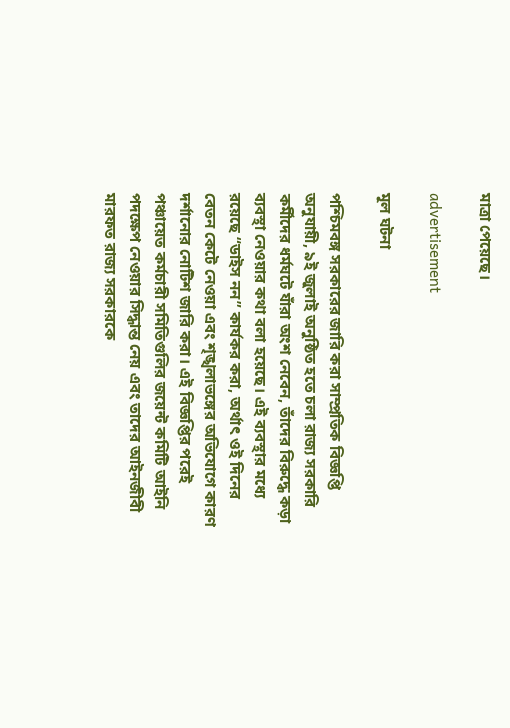মাত্রা পেয়েছে।

advertisement

মূল ঘটনা

পশ্চিমবঙ্গ সরকারের জারি করা সাম্প্রতিক বিজ্ঞপ্তি অনুযায়ী, ৯ই জুলাই অনুষ্ঠিত হতে চলা রাজ্য সরকারি কর্মীদের ধর্মঘটে যাঁরা অংশ নেবেন, তাঁদের বিরুদ্ধে কড়া ব্যবস্থা নেওয়ার কথা বলা হয়েছে। এই ব্যবস্থার মধ্যে রয়েছে “ডাইস নন” কার্যকর করা, অর্থাৎ ওই দিনের বেতন কেটে নেওয়া এবং শৃঙ্খলাভঙ্গের অভিযোগে কারণ দর্শানোর নোটিশ জারি করা। এই বিজ্ঞপ্তির পরেই পঞ্চায়েত কর্মচারী সমিতিগুলির জয়েন্ট কমিটি আইনি পদক্ষেপ নেওয়ার সিদ্ধান্ত নেয় এবং তাদের আইনজীবী মারফত রাজ্য সরকারকে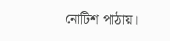নোটিশ পাঠায়।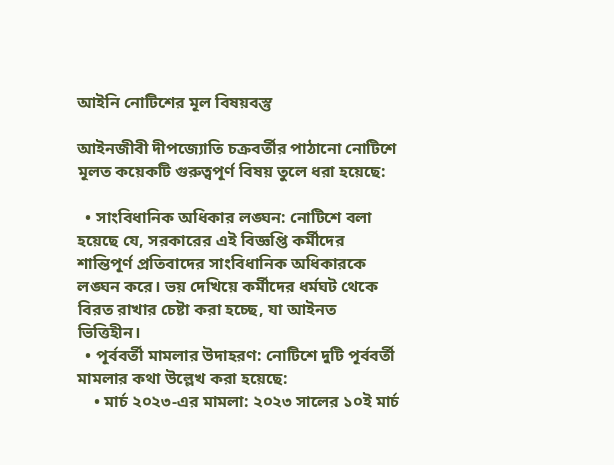আইনি নোটিশের মূল বিষয়বস্তু

আইনজীবী দীপজ্যোতি চক্রবর্তীর পাঠানো নোটিশে মূলত কয়েকটি গুরুত্বপূর্ণ বিষয় তুলে ধরা হয়েছে:

  • সাংবিধানিক অধিকার লঙ্ঘন: নোটিশে বলা হয়েছে যে, সরকারের এই বিজ্ঞপ্তি কর্মীদের শান্তিপূর্ণ প্রতিবাদের সাংবিধানিক অধিকারকে লঙ্ঘন করে। ভয় দেখিয়ে কর্মীদের ধর্মঘট থেকে বিরত রাখার চেষ্টা করা হচ্ছে, যা আইনত ভিত্তিহীন।
  • পূর্ববর্তী মামলার উদাহরণ: নোটিশে দুটি পূর্ববর্তী মামলার কথা উল্লেখ করা হয়েছে:
    • মার্চ ২০২৩-এর মামলা: ২০২৩ সালের ১০ই মার্চ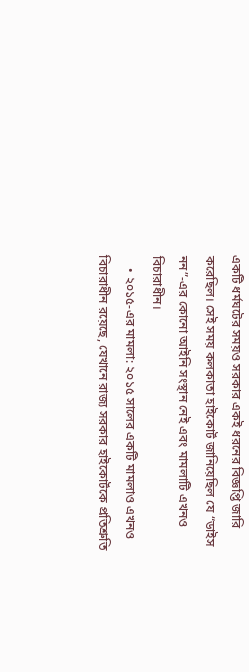একটি ধর্মঘটের সময়ও সরকার একই ধরনের বিজ্ঞপ্তি জারি করেছিল। সেই সময় কলকাতা হাইকোর্ট জানিয়েছিল যে “ডাইস নন”-এর কোনো আইনি সংস্থান নেই এবং মামলাটি এখনও বিচারাধীন।
    • ২০১৫-এর মামলা: ২০১৫ সালের একটি মামলাও এখনও বিচারাধীন রয়েছে, যেখানে রাজ্য সরকার হাইকোর্টকে প্রতিশ্রুতি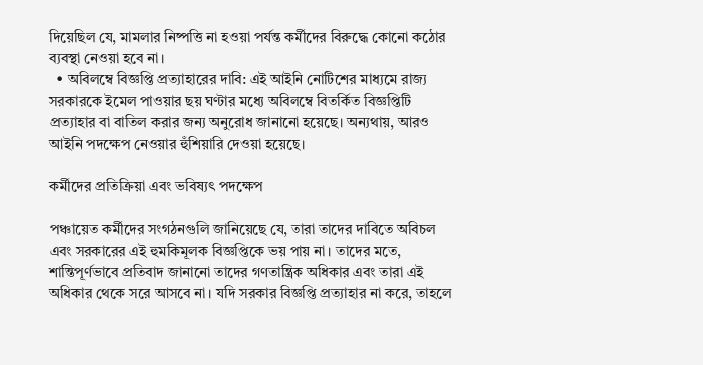দিয়েছিল যে, মামলার নিষ্পত্তি না হওয়া পর্যন্ত কর্মীদের বিরুদ্ধে কোনো কঠোর ব্যবস্থা নেওয়া হবে না।
  • অবিলম্বে বিজ্ঞপ্তি প্রত্যাহারের দাবি: এই আইনি নোটিশের মাধ্যমে রাজ্য সরকারকে ইমেল পাওয়ার ছয় ঘণ্টার মধ্যে অবিলম্বে বিতর্কিত বিজ্ঞপ্তিটি প্রত্যাহার বা বাতিল করার জন্য অনুরোধ জানানো হয়েছে। অন্যথায়, আরও আইনি পদক্ষেপ নেওয়ার হুঁশিয়ারি দেওয়া হয়েছে।

কর্মীদের প্রতিক্রিয়া এবং ভবিষ্যৎ পদক্ষেপ

পঞ্চায়েত কর্মীদের সংগঠনগুলি জানিয়েছে যে, তারা তাদের দাবিতে অবিচল এবং সরকারের এই হুমকিমূলক বিজ্ঞপ্তিকে ভয় পায় না। তাদের মতে, শান্তিপূর্ণভাবে প্রতিবাদ জানানো তাদের গণতান্ত্রিক অধিকার এবং তারা এই অধিকার থেকে সরে আসবে না। যদি সরকার বিজ্ঞপ্তি প্রত্যাহার না করে, তাহলে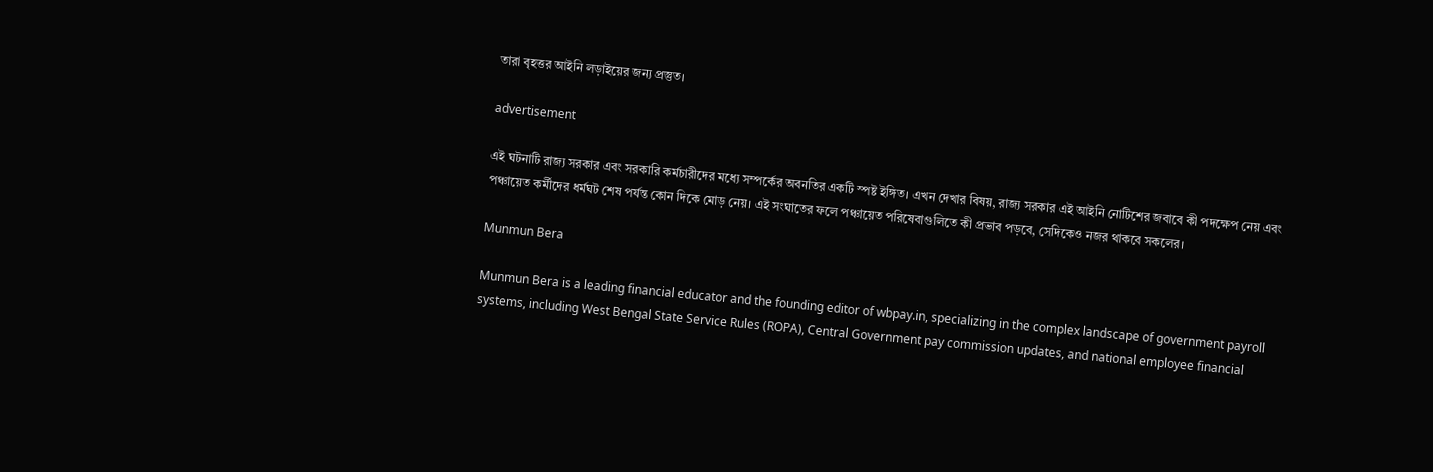তারা বৃহত্তর আইনি লড়াইয়ের জন্য প্রস্তুত।

advertisement

এই ঘটনাটি রাজ্য সরকার এবং সরকারি কর্মচারীদের মধ্যে সম্পর্কের অবনতির একটি স্পষ্ট ইঙ্গিত। এখন দেখার বিষয়, রাজ্য সরকার এই আইনি নোটিশের জবাবে কী পদক্ষেপ নেয় এবং পঞ্চায়েত কর্মীদের ধর্মঘট শেষ পর্যন্ত কোন দিকে মোড় নেয়। এই সংঘাতের ফলে পঞ্চায়েত পরিষেবাগুলিতে কী প্রভাব পড়বে, সেদিকেও নজর থাকবে সকলের।

Munmun Bera

Munmun Bera is a leading financial educator and the founding editor of wbpay.in, specializing in the complex landscape of government payroll systems, including West Bengal State Service Rules (ROPA), Central Government pay commission updates, and national employee financial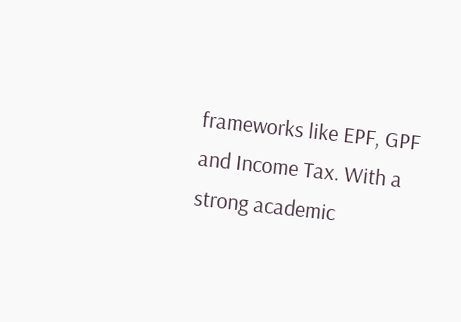frameworks like EPF, GPF and Income Tax. With a strong academic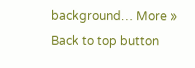background… More »
Back to top button